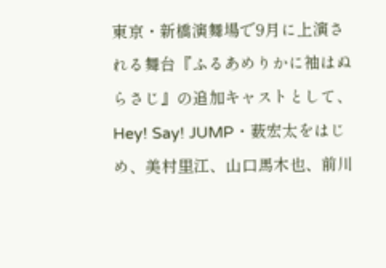東京・新橋演舞場で9月に上演される舞台『ふるあめりかに袖はぬらさじ』の追加キャストとして、Hey! Say! JUMP・薮宏太をはじめ、美村里江、山口馬木也、前川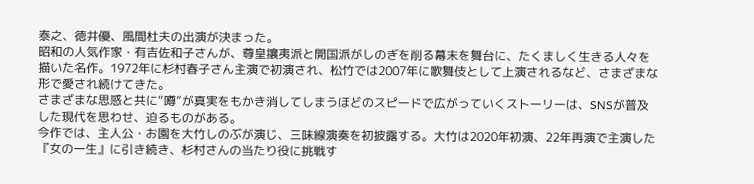泰之、徳井優、風間杜夫の出演が決まった。
昭和の人気作家・有吉佐和子さんが、尊皇攘夷派と開国派がしのぎを削る幕末を舞台に、たくましく生きる人々を描いた名作。1972年に杉村春子さん主演で初演され、松竹では2007年に歌舞伎として上演されるなど、さまざまな形で愛され続けてきた。
さまざまな思惑と共に“噂”が真実をもかき消してしまうほどのスピードで広がっていくストーリーは、SNSが普及した現代を思わせ、迫るものがある。
今作では、主人公・お園を大竹しのぶが演じ、三味線演奏を初披露する。大竹は2020年初演、22年再演で主演した『女の一生』に引き続き、杉村さんの当たり役に挑戦す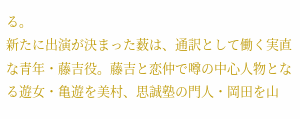る。
新たに出演が決まった薮は、通訳として働く実直な青年・藤吉役。藤吉と恋仲で噂の中心人物となる遊女・亀遊を美村、思誠塾の門人・岡田を山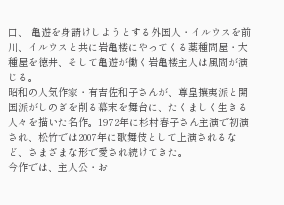口、 亀遊を身請けしようとする外国人・イルウスを前川、イルウスと共に岩亀楼にやってくる薬種問屋・大種屋を徳井、そして亀遊が働く岩亀楼主人は風間が演じる。
昭和の人気作家・有吉佐和子さんが、尊皇攘夷派と開国派がしのぎを削る幕末を舞台に、たくましく生きる人々を描いた名作。1972年に杉村春子さん主演で初演され、松竹では2007年に歌舞伎として上演されるなど、さまざまな形で愛され続けてきた。
今作では、主人公・お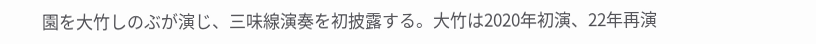園を大竹しのぶが演じ、三味線演奏を初披露する。大竹は2020年初演、22年再演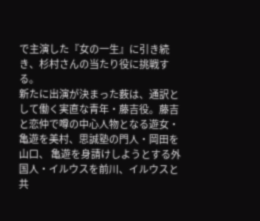で主演した『女の一生』に引き続き、杉村さんの当たり役に挑戦する。
新たに出演が決まった薮は、通訳として働く実直な青年・藤吉役。藤吉と恋仲で噂の中心人物となる遊女・亀遊を美村、思誠塾の門人・岡田を山口、 亀遊を身請けしようとする外国人・イルウスを前川、イルウスと共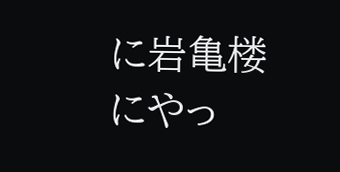に岩亀楼にやっ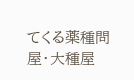てくる薬種問屋・大種屋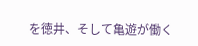を徳井、そして亀遊が働く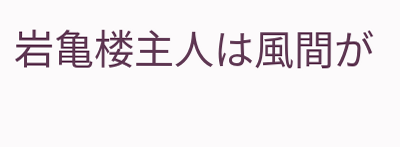岩亀楼主人は風間が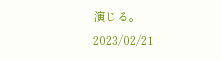演じる。
2023/02/21